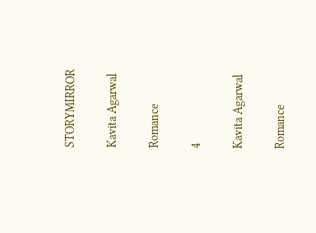STORYMIRROR

Kavita Agarwal

Romance

4

Kavita Agarwal

Romance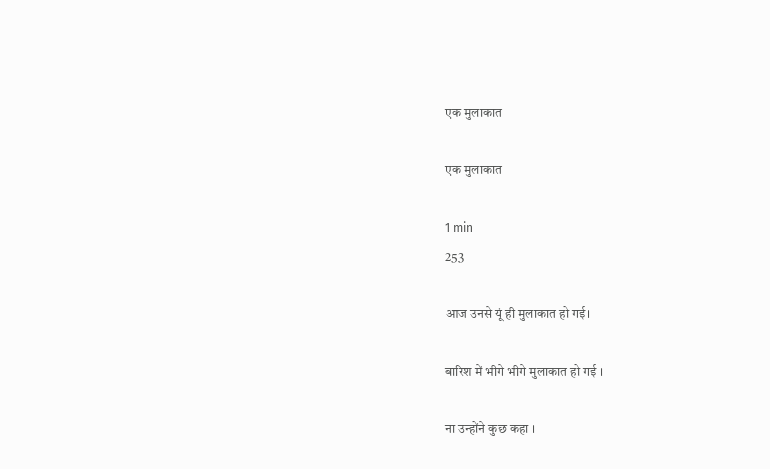एक मुलाकात

एक मुलाकात

1 min
253

आज उनसे यूं ही मुलाकात हो गई।

बारिश में भीगे भीगे मुलाकात हो गई ।

ना उन्होंने कुछ कहा ।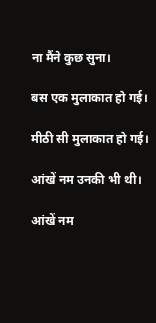ना मैंने कुछ सुना।

बस एक मुलाकात हो गई।

मीठी सी मुलाकात हो गई।

आंखें नम उनकी भी थी।

आंखें नम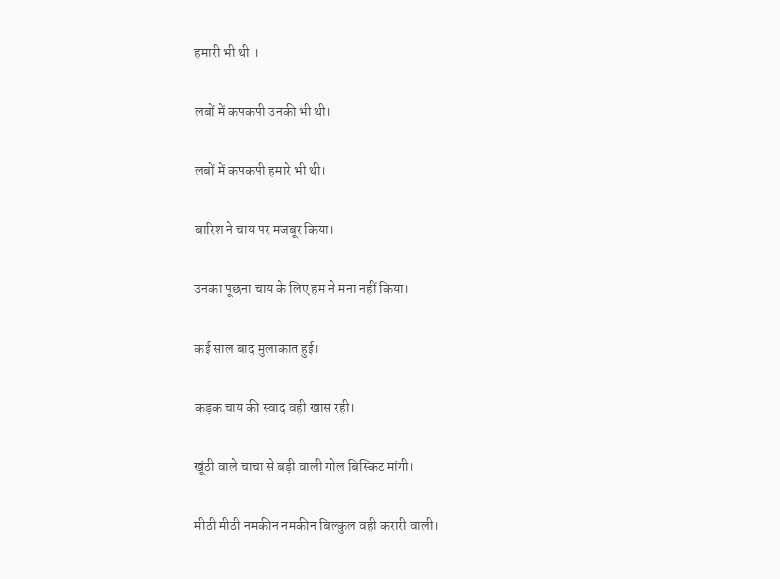हमारी भी थी ।

लबों में कपकपी उनकी भी थी।

लबों में कपकपी हमारे भी थी।

बारिश ने चाय पर मजबूर किया।

उनका पूछना चाय के लिए हम ने मना नहीं किया।

कई साल बाद मुलाकात हुई।

कड़क चाय की स्वाद वही खास रही।

खूंठी वाले चाचा से बड़ी वाली गोल बिस्किट मांगी।

मीठी मीठी नमकीन नमकीन बिल्कुल वही करारी वाली।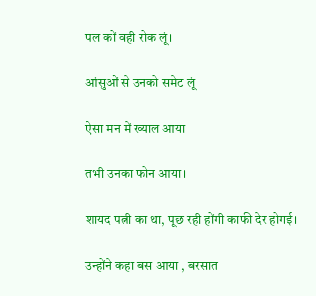पल कों वही रोक लूं।

आंसुओं से उनको समेट लूं

ऐसा मन में ख्याल आया

तभी उनका फोन आया।

शायद पत्नी का था, पूछ रही होंगी काफी देर होगई।

उन्होंने कहा बस आया , बरसात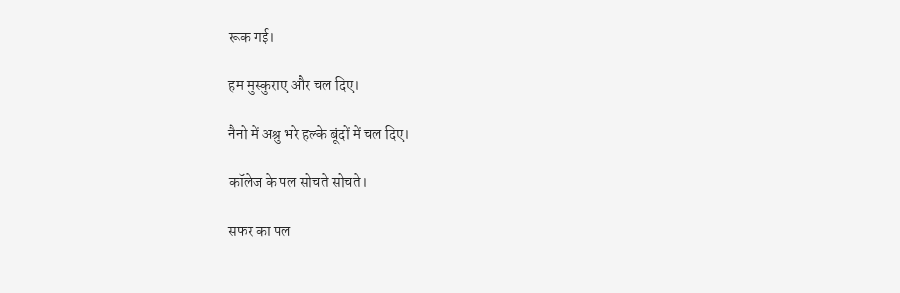रूक गई।

हम मुस्कुराए और चल दिए।

नैनो में अश्रु भरे हल्के बूंदों में चल दिए।

कॉलेज के पल सोचते सोचते।

सफर का पल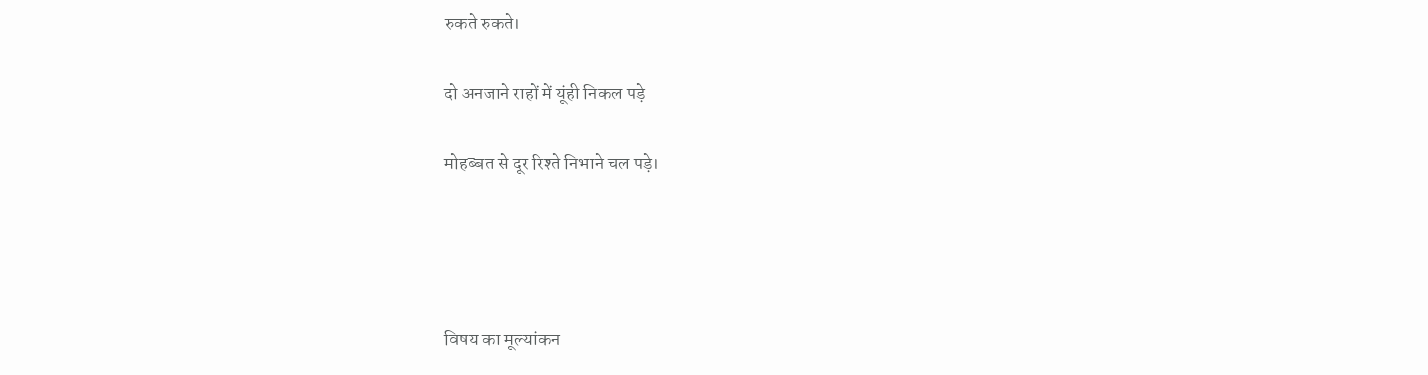रुकते रुकते।

दो अनजाने राहों में यूंही निकल पड़े

मोहब्बत से दूर रिश्ते निभाने चल पड़े।




विषय का मूल्यांकन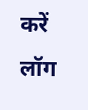करें
लॉग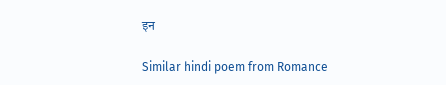इन

Similar hindi poem from Romance